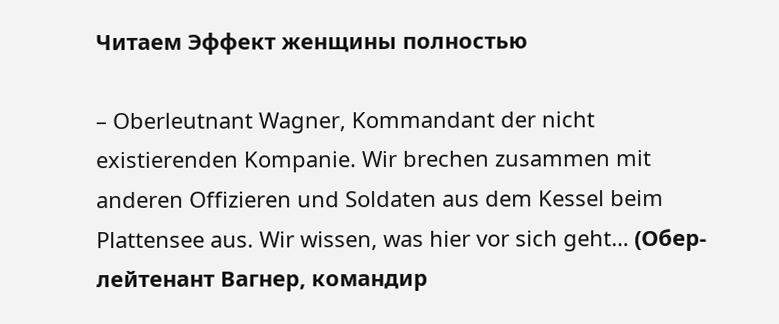Читаем Эффект женщины полностью

– Oberleutnant Wagner, Kommandant der nicht existierenden Kompanie. Wir brechen zusammen mit anderen Offizieren und Soldaten aus dem Kessel beim Plattensee aus. Wir wissen, was hier vor sich geht… (Обер-лейтенант Вагнер, командир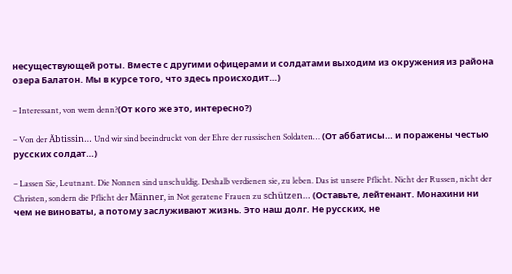несуществующей роты. Вместе с другими офицерами и солдатами выходим из окружения из района озера Балатон. Мы в курсе того, что здесь происходит…)

– Interessant, von wem denn?(От кого же это, интересно?)

– Von der Äbtissin… Und wir sind beeindruckt von der Ehre der russischen Soldaten… (От аббатисы… и поражены честью русских солдат…)

– Lassen Sie, Leutnant. Die Nonnen sind unschuldig. Deshalb verdienen sie, zu leben. Das ist unsere Pflicht. Nicht der Russen, nicht der Christen, sondern die Pflicht der Männer, in Not geratene Frauen zu schützen… (Оставьте, лейтенант. Монахини ни чем не виноваты, а потому заслуживают жизнь. Это наш долг. Не русских, не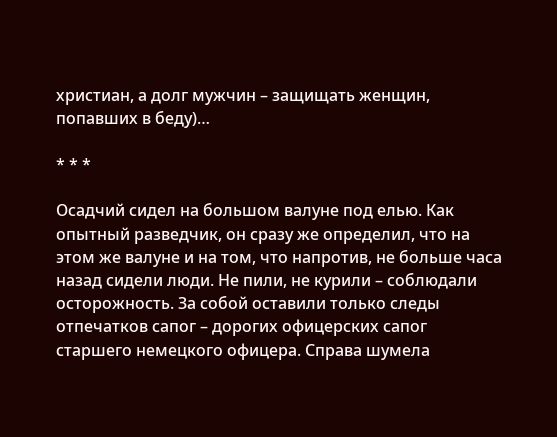христиан, а долг мужчин – защищать женщин, попавших в беду)…

* * *

Осадчий сидел на большом валуне под елью. Как опытный разведчик, он сразу же определил, что на этом же валуне и на том, что напротив, не больше часа назад сидели люди. Не пили, не курили – соблюдали осторожность. За собой оставили только следы отпечатков сапог – дорогих офицерских сапог старшего немецкого офицера. Справа шумела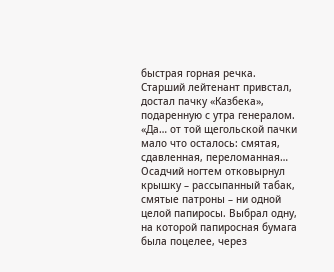быстрая горная речка. Старший лейтенант привстал, достал пачку «Казбека», подаренную с утра генералом. «Да… от той щегольской пачки мало что осталось: смятая, сдавленная, переломанная… Осадчий ногтем отковырнул крышку – рассыпанный табак, смятые патроны – ни одной целой папиросы. Выбрал одну, на которой папиросная бумага была поцелее, через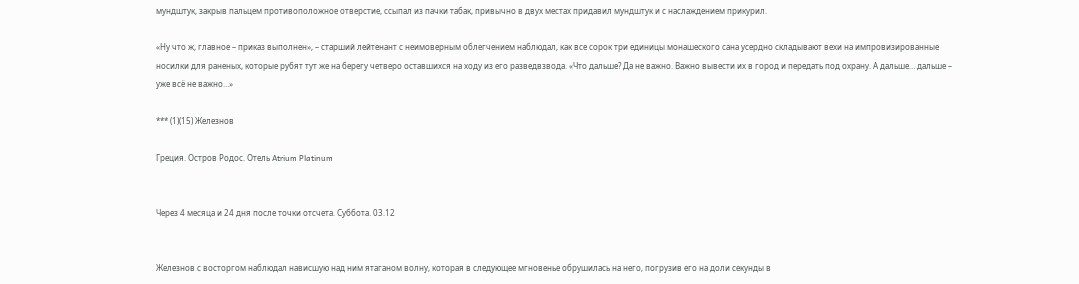мундштук, закрыв пальцем противоположное отверстие, ссыпал из пачки табак, привычно в двух местах придавил мундштук и с наслаждением прикурил.

«Ну что ж, главное – приказ выполнен», – старший лейтенант с неимоверным облегчением наблюдал, как все сорок три единицы монашеского сана усердно складывают вехи на импровизированные носилки для раненых, которые рубят тут же на берегу четверо оставшихся на ходу из его разведвзвода. «Что дальше? Да не важно. Важно вывести их в город и передать под охрану. А дальше… дальше – уже всё не важно…»

*** (1)(15) Железнов

Греция. Остров Родос. Отель Atrium Platinum


Через 4 месяца и 24 дня после точки отсчета. Суббота. 03.12


Железнов с восторгом наблюдал нависшую над ним ятаганом волну, которая в следующее мгновенье обрушилась на него, погрузив его на доли секунды в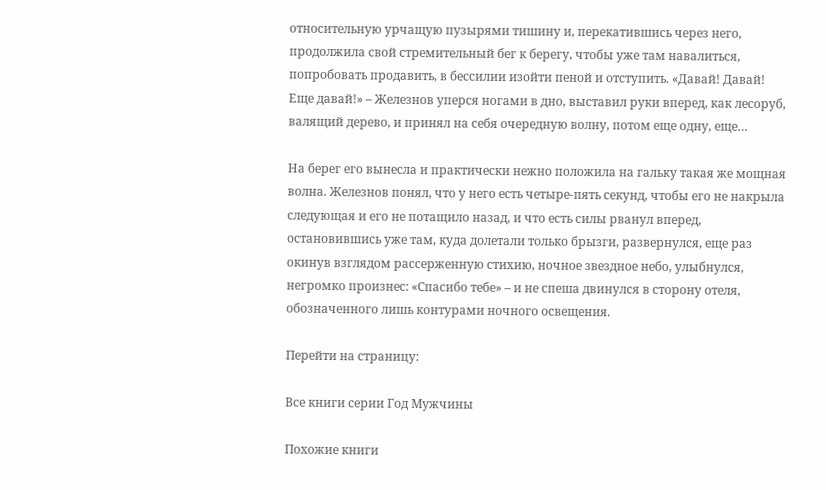относительную урчащую пузырями тишину и, перекатившись через него, продолжила свой стремительный бег к берегу, чтобы уже там навалиться, попробовать продавить, в бессилии изойти пеной и отступить. «Давай! Давай! Еще давай!» – Железнов уперся ногами в дно, выставил руки вперед, как лесоруб, валящий дерево, и принял на себя очередную волну, потом еще одну, еще…

На берег его вынесла и практически нежно положила на гальку такая же мощная волна. Железнов понял, что у него есть четыре-пять секунд, чтобы его не накрыла следующая и его не потащило назад, и что есть силы рванул вперед, остановившись уже там, куда долетали только брызги, развернулся, еще раз окинув взглядом рассерженную стихию, ночное звездное небо, улыбнулся, негромко произнес: «Спасибо тебе» – и не спеша двинулся в сторону отеля, обозначенного лишь контурами ночного освещения.

Перейти на страницу:

Все книги серии Год Мужчины

Похожие книги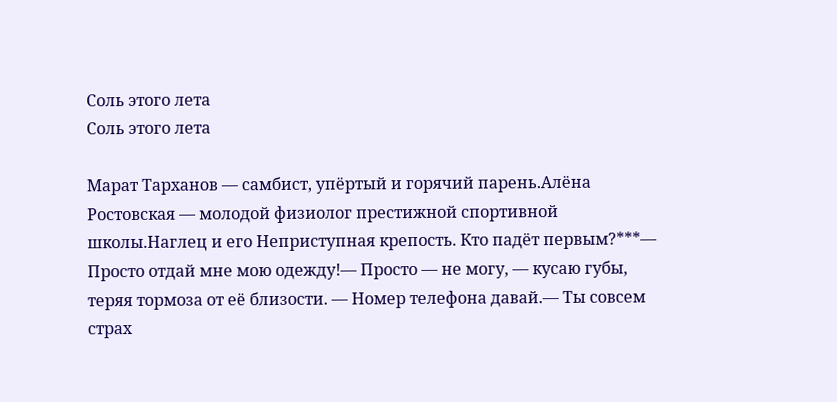Соль этого лета
Соль этого лета

Марат Тарханов — самбист, упёртый и горячий парень.Алёна Ростовская — молодой физиолог престижной спортивной школы.Наглец и его Неприступная крепость. Кто падёт первым?***— Просто отдай мне мою одежду!— Просто — не могу, — кусаю губы, теряя тормоза от еë близости. — Номер телефона давай.— Ты совсем страх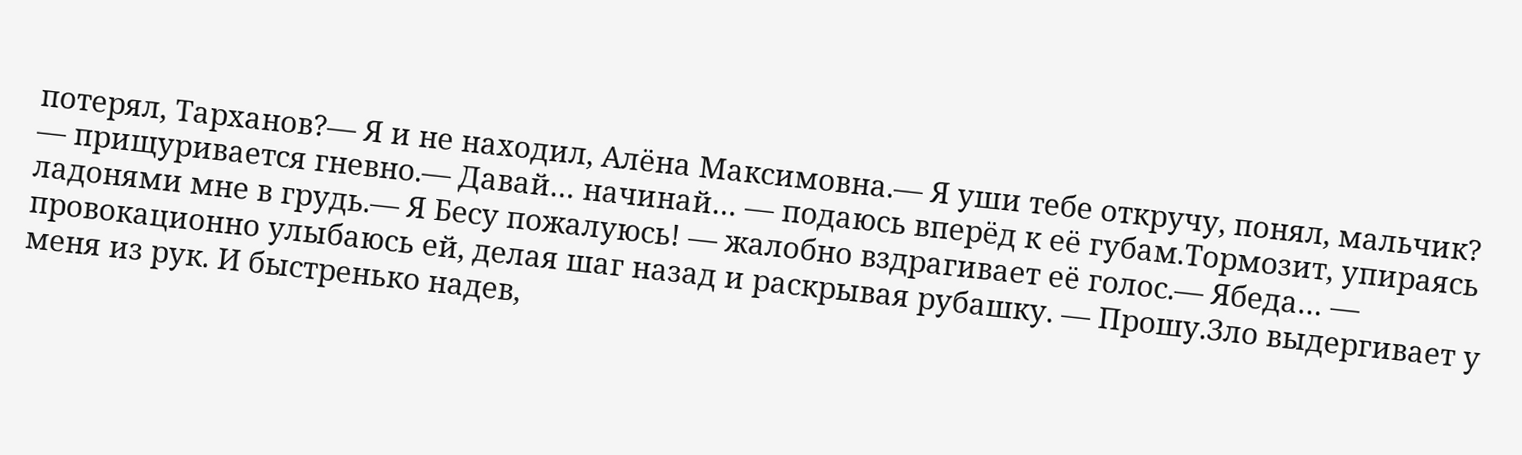потерял, Тарханов?— Я и не находил, Алёна Максимовна.— Я уши тебе откручу, понял, мальчик? — прищуривается гневно.— Давай… начинай… — подаюсь вперёд к её губам.Тормозит, упираясь ладонями мне в грудь.— Я Бесу пожалуюсь! — жалобно вздрагивает еë голос.— Ябеда… — провокационно улыбаюсь ей, делая шаг назад и раскрывая рубашку. — Прошу.Зло выдергивает у меня из рук. И быстренько надев,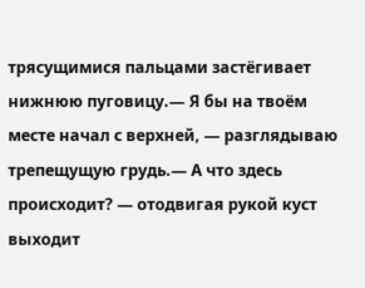трясущимися пальцами застёгивает нижнюю пуговицу.— Я бы на твоём месте начал с верхней, — разглядываю трепещущую грудь.— А что здесь происходит? — отодвигая рукой куст выходит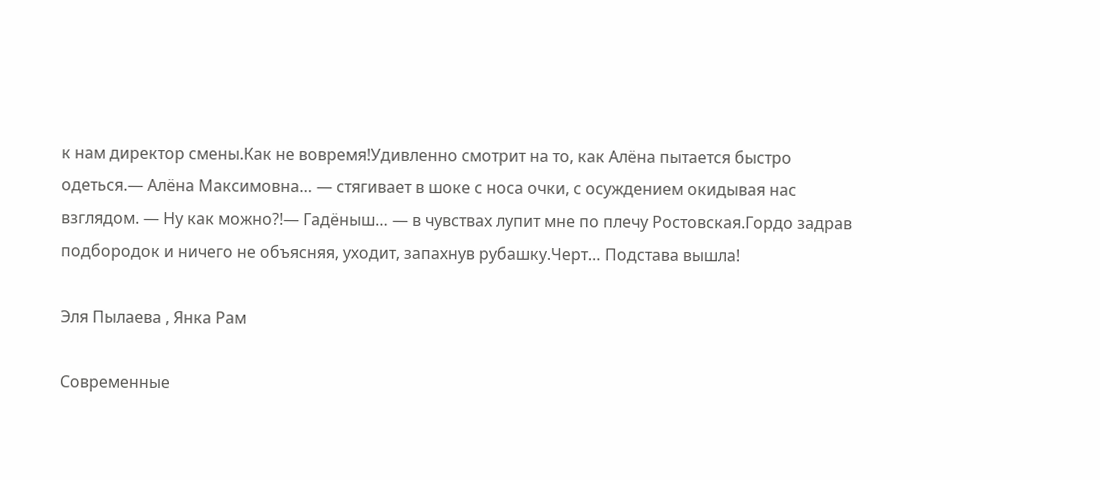к нам директор смены.Как не вовремя!Удивленно смотрит на то, как Алёна пытается быстро одеться.— Алëна Максимовна… — стягивает в шоке с носа очки, с осуждением окидывая нас взглядом. — Ну как можно?!— Гадёныш… — в чувствах лупит мне по плечу Ростовская.Гордо задрав подбородок и ничего не объясняя, уходит, запахнув рубашку.Черт… Подстава вышла!

Эля Пылаева , Янка Рам

Современные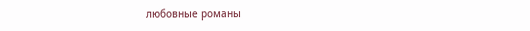любовные романы